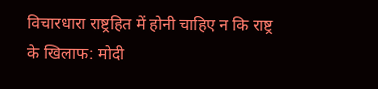विचारधारा राष्ट्रहित में होनी चाहिए न कि राष्ट्र के खिलाफ: मोदी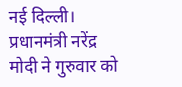नई दिल्ली। प्रधानमंत्री नरेंद्र मोदी ने गुरुवार को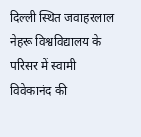दिल्ली स्थित जवाहरलाल नेहरू विश्वविद्यालय के परिसर में स्वामी विवेकानंद की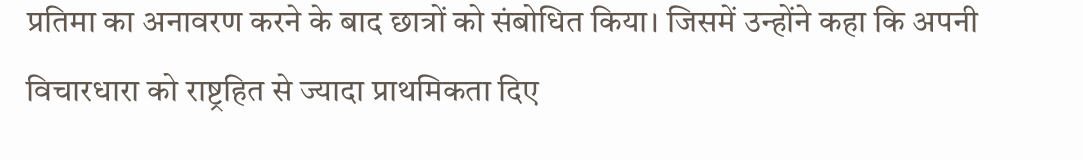प्रतिमा का अनावरण करने के बाद छात्रों को संबोधित किया। जिसमें उन्होंने कहा कि अपनी विचारधारा को राष्ट्रहित से ज्यादा प्राथमिकता दिए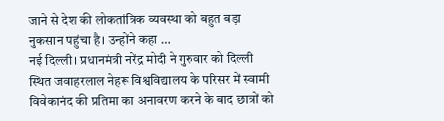जाने से देश की लोकतांत्रिक व्यवस्था को बहुत बड़ा नुकसान पहुंचा है। उन्होंने कहा …
नई दिल्ली। प्रधानमंत्री नरेंद्र मोदी ने गुरुवार को दिल्ली स्थित जवाहरलाल नेहरू विश्वविद्यालय के परिसर में स्वामी विवेकानंद की प्रतिमा का अनावरण करने के बाद छात्रों को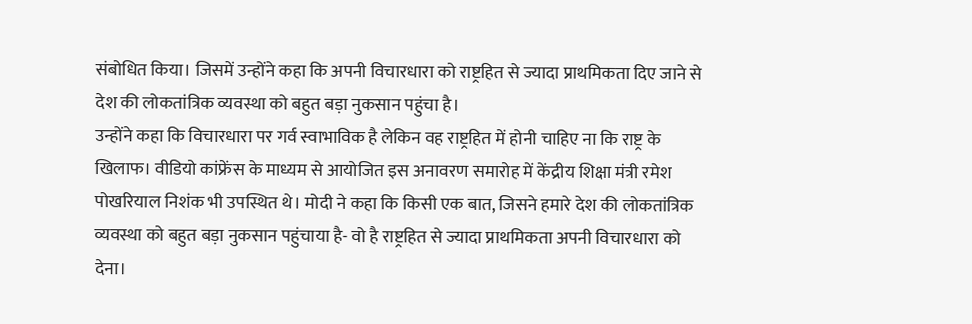संबोधित किया। जिसमें उन्होंने कहा कि अपनी विचारधारा को राष्ट्रहित से ज्यादा प्राथमिकता दिए जाने से देश की लोकतांत्रिक व्यवस्था को बहुत बड़ा नुकसान पहुंचा है।
उन्होंने कहा कि विचारधारा पर गर्व स्वाभाविक है लेकिन वह राष्ट्रहित में होनी चाहिए ना कि राष्ट्र के खिलाफ। वीडियो कांफ्रेंस के माध्यम से आयोजित इस अनावरण समारोह में केंद्रीय शिक्षा मंत्री रमेश पोखरियाल निशंक भी उपस्थित थे। मोदी ने कहा कि किसी एक बात, जिसने हमारे देश की लोकतांत्रिक व्यवस्था को बहुत बड़ा नुकसान पहुंचाया है- वो है राष्ट्रहित से ज्यादा प्राथमिकता अपनी विचारधारा को देना।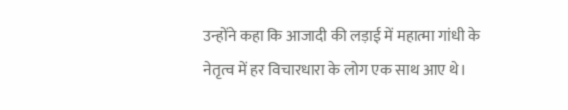उन्होंने कहा कि आजादी की लड़ाई में महात्मा गांधी के नेतृत्व में हर विचारधारा के लोग एक साथ आए थे।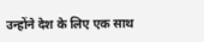उन्होंने देश के लिए एक साथ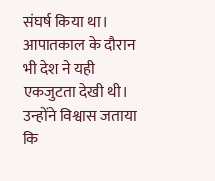संघर्ष किया था। आपातकाल के दौरान भी देश ने यही एकजुटता देखी थी। उन्होंने विश्वास जताया कि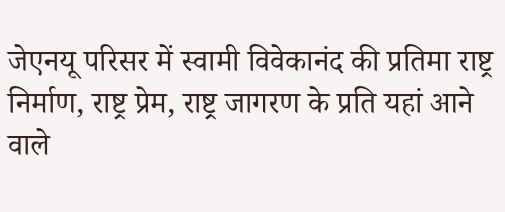जेएनयू परिसर में स्वामी विवेकानंद की प्रतिमा राष्ट्र निर्माण, राष्ट्र प्रेम, राष्ट्र जागरण के प्रति यहां आने वाले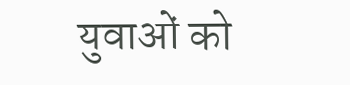युवाओं को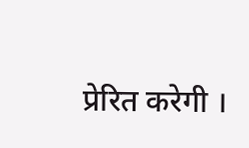प्रेरित करेगी ।